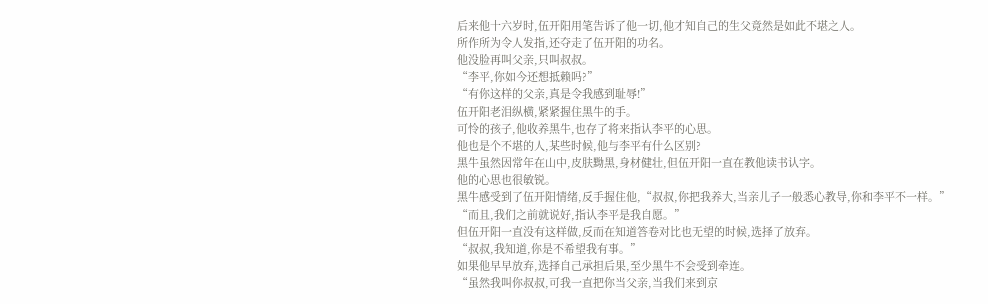后来他十六岁时,伍开阳用笔告诉了他一切,他才知自己的生父竟然是如此不堪之人。
所作所为令人发指,还夺走了伍开阳的功名。
他没脸再叫父亲,只叫叔叔。
“李平,你如今还想抵赖吗?”
“有你这样的父亲,真是令我感到耻辱!”
伍开阳老泪纵横,紧紧握住黑牛的手。
可怜的孩子,他收养黑牛,也存了将来指认李平的心思。
他也是个不堪的人,某些时候,他与李平有什么区别?
黑牛虽然因常年在山中,皮肤黝黑,身材健壮,但伍开阳一直在教他读书认字。
他的心思也很敏锐。
黑牛感受到了伍开阳情绪,反手握住他,“叔叔,你把我养大,当亲儿子一般悉心教导,你和李平不一样。”
“而且,我们之前就说好,指认李平是我自愿。”
但伍开阳一直没有这样做,反而在知道答卷对比也无望的时候,选择了放弃。
“叔叔,我知道,你是不希望我有事。”
如果他早早放弃,选择自己承担后果,至少黑牛不会受到牵连。
“虽然我叫你叔叔,可我一直把你当父亲,当我们来到京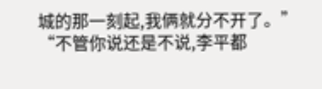城的那一刻起,我俩就分不开了。”
“不管你说还是不说,李平都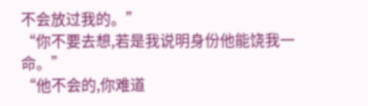不会放过我的。”
“你不要去想,若是我说明身份他能饶我一命。”
“他不会的,你难道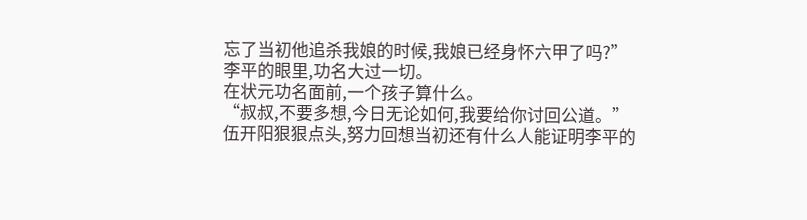忘了当初他追杀我娘的时候,我娘已经身怀六甲了吗?”
李平的眼里,功名大过一切。
在状元功名面前,一个孩子算什么。
“叔叔,不要多想,今日无论如何,我要给你讨回公道。”
伍开阳狠狠点头,努力回想当初还有什么人能证明李平的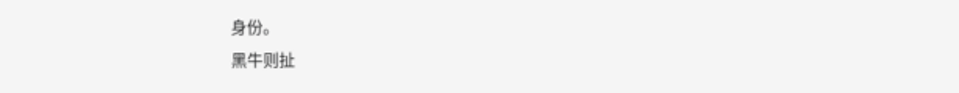身份。
黑牛则扯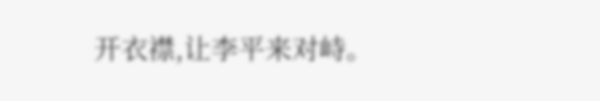开衣襟,让李平来对峙。